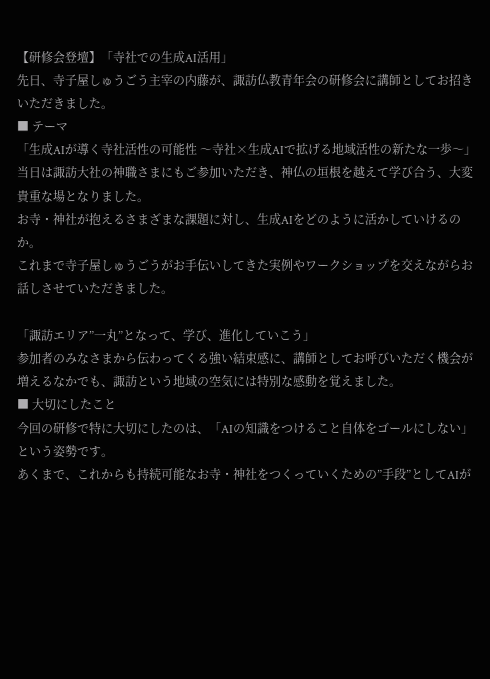【研修会登壇】「寺社での生成AI活用」
先日、寺子屋しゅうごう主宰の内藤が、諏訪仏教青年会の研修会に講師としてお招きいただきました。
■ テーマ
「生成AIが導く寺社活性の可能性 〜寺社×生成AIで拡げる地域活性の新たな一歩〜」
当日は諏訪大社の神職さまにもご参加いただき、神仏の垣根を越えて学び合う、大変貴重な場となりました。
お寺・神社が抱えるさまざまな課題に対し、生成AIをどのように活かしていけるのか。
これまで寺子屋しゅうごうがお手伝いしてきた実例やワークショップを交えながらお話しさせていただきました。

「諏訪エリア”一丸”となって、学び、進化していこう」
参加者のみなさまから伝わってくる強い結束感に、講師としてお呼びいただく機会が増えるなかでも、諏訪という地域の空気には特別な感動を覚えました。
■ 大切にしたこと
今回の研修で特に大切にしたのは、「AIの知識をつけること自体をゴールにしない」という姿勢です。
あくまで、これからも持続可能なお寺・神社をつくっていくための”手段”としてAIが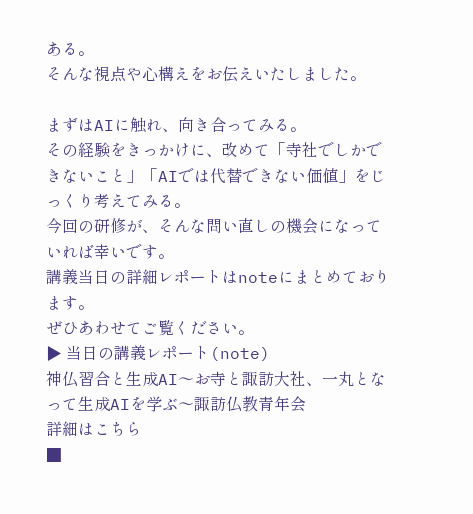ある。
そんな視点や心構えをお伝えいたしました。

まずはAIに触れ、向き合ってみる。
その経験をきっかけに、改めて「寺社でしかできないこと」「AIでは代替できない価値」をじっくり考えてみる。
今回の研修が、そんな問い直しの機会になっていれば幸いです。
講義当日の詳細レポートはnoteにまとめております。
ぜひあわせてご覧ください。
▶ 当日の講義レポート(note)
神仏習合と生成AI〜お寺と諏訪大社、一丸となって生成AIを学ぶ〜諏訪仏教青年会
詳細はこちら
■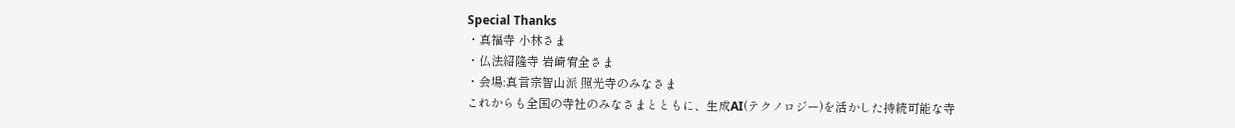Special Thanks
・真福寺 小林さま
・仏法紹隆寺 岩崎宥全さま
・会場:真言宗智山派 照光寺のみなさま
これからも全国の寺社のみなさまとともに、生成AI(テクノロジー)を活かした持続可能な寺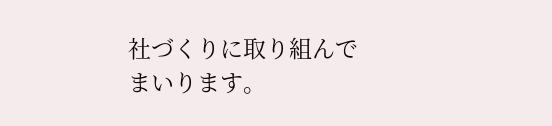社づくりに取り組んでまいります。